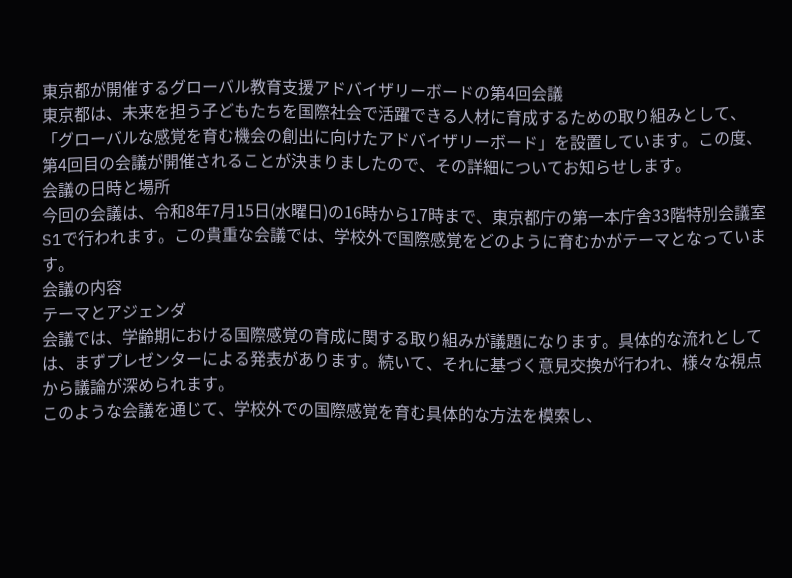東京都が開催するグローバル教育支援アドバイザリーボードの第4回会議
東京都は、未来を担う子どもたちを国際社会で活躍できる人材に育成するための取り組みとして、「グローバルな感覚を育む機会の創出に向けたアドバイザリーボード」を設置しています。この度、第4回目の会議が開催されることが決まりましたので、その詳細についてお知らせします。
会議の日時と場所
今回の会議は、令和8年7月15日(水曜日)の16時から17時まで、東京都庁の第一本庁舎33階特別会議室S1で行われます。この貴重な会議では、学校外で国際感覚をどのように育むかがテーマとなっています。
会議の内容
テーマとアジェンダ
会議では、学齢期における国際感覚の育成に関する取り組みが議題になります。具体的な流れとしては、まずプレゼンターによる発表があります。続いて、それに基づく意見交換が行われ、様々な視点から議論が深められます。
このような会議を通じて、学校外での国際感覚を育む具体的な方法を模索し、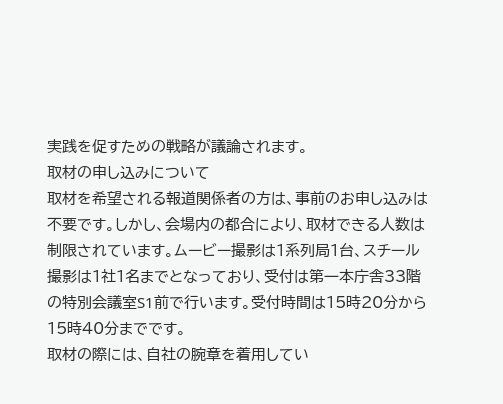実践を促すための戦略が議論されます。
取材の申し込みについて
取材を希望される報道関係者の方は、事前のお申し込みは不要です。しかし、会場内の都合により、取材できる人数は制限されています。ムービー撮影は1系列局1台、スチール撮影は1社1名までとなっており、受付は第一本庁舎33階の特別会議室S1前で行います。受付時間は15時20分から15時40分までです。
取材の際には、自社の腕章を着用してい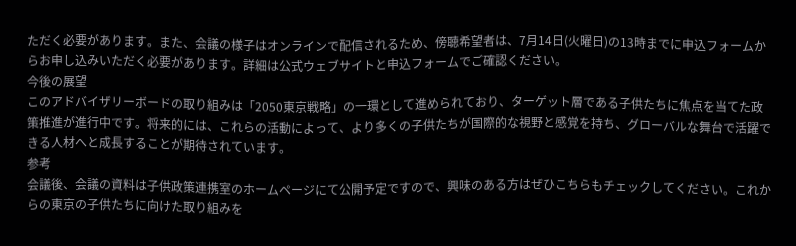ただく必要があります。また、会議の様子はオンラインで配信されるため、傍聴希望者は、7月14日(火曜日)の13時までに申込フォームからお申し込みいただく必要があります。詳細は公式ウェブサイトと申込フォームでご確認ください。
今後の展望
このアドバイザリーボードの取り組みは「2050東京戦略」の一環として進められており、ターゲット層である子供たちに焦点を当てた政策推進が進行中です。将来的には、これらの活動によって、より多くの子供たちが国際的な視野と感覚を持ち、グローバルな舞台で活躍できる人材へと成長することが期待されています。
参考
会議後、会議の資料は子供政策連携室のホームページにて公開予定ですので、興味のある方はぜひこちらもチェックしてください。これからの東京の子供たちに向けた取り組みを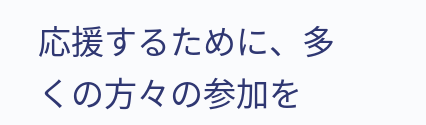応援するために、多くの方々の参加を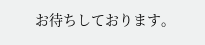お待ちしております。